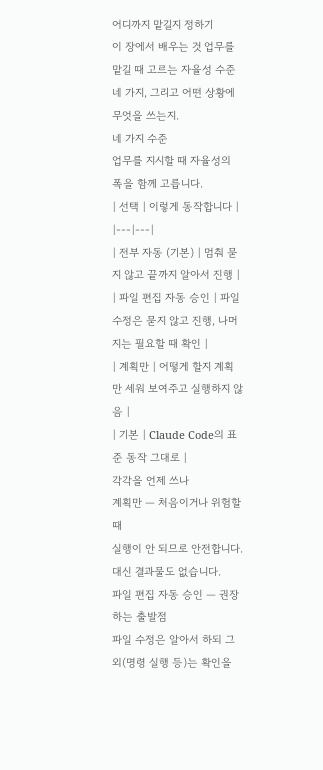어디까지 맡길지 정하기
이 장에서 배우는 것 업무를 맡길 때 고르는 자율성 수준 네 가지, 그리고 어떤 상황에 무엇을 쓰는지.
네 가지 수준
업무를 지시할 때 자율성의 폭을 함께 고릅니다.
| 선택 | 이렇게 동작합니다 |
|---|---|
| 전부 자동 (기본) | 멈춰 묻지 않고 끝까지 알아서 진행 |
| 파일 편집 자동 승인 | 파일 수정은 묻지 않고 진행, 나머지는 필요할 때 확인 |
| 계획만 | 어떻게 할지 계획만 세워 보여주고 실행하지 않음 |
| 기본 | Claude Code의 표준 동작 그대로 |
각각을 언제 쓰나
계획만 — 처음이거나 위험할 때
실행이 안 되므로 안전합니다. 대신 결과물도 없습니다.
파일 편집 자동 승인 — 권장하는 출발점
파일 수정은 알아서 하되 그 외(명령 실행 등)는 확인을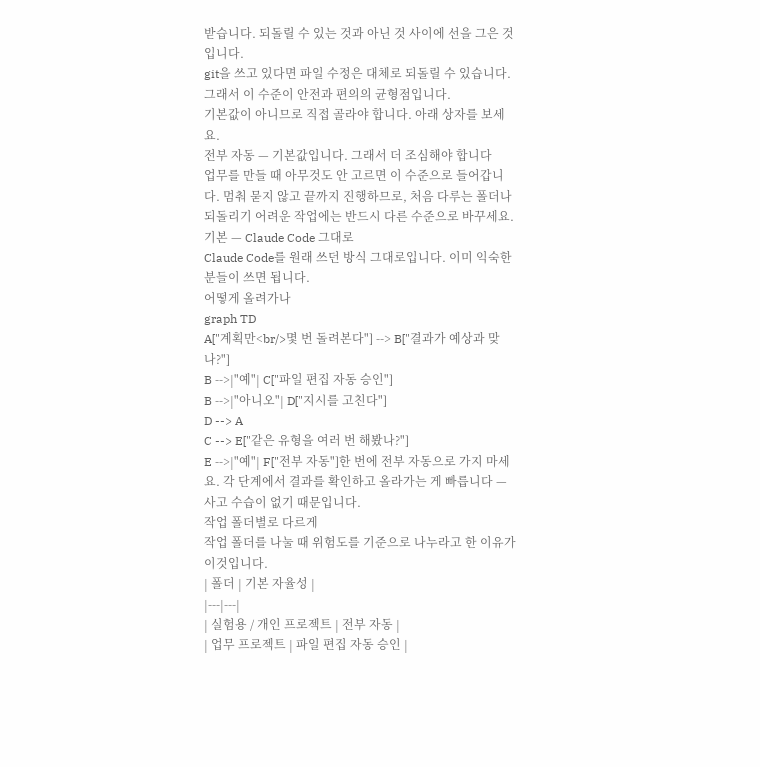받습니다. 되돌릴 수 있는 것과 아닌 것 사이에 선을 그은 것입니다.
git을 쓰고 있다면 파일 수정은 대체로 되돌릴 수 있습니다. 그래서 이 수준이 안전과 편의의 균형점입니다.
기본값이 아니므로 직접 골라야 합니다. 아래 상자를 보세요.
전부 자동 — 기본값입니다. 그래서 더 조심해야 합니다
업무를 만들 때 아무것도 안 고르면 이 수준으로 들어갑니다. 멈춰 묻지 않고 끝까지 진행하므로, 처음 다루는 폴더나 되돌리기 어려운 작업에는 반드시 다른 수준으로 바꾸세요.
기본 — Claude Code 그대로
Claude Code를 원래 쓰던 방식 그대로입니다. 이미 익숙한 분들이 쓰면 됩니다.
어떻게 올려가나
graph TD
A["계획만<br/>몇 번 돌려본다"] --> B["결과가 예상과 맞나?"]
B -->|"예"| C["파일 편집 자동 승인"]
B -->|"아니오"| D["지시를 고친다"]
D --> A
C --> E["같은 유형을 여러 번 해봤나?"]
E -->|"예"| F["전부 자동"]한 번에 전부 자동으로 가지 마세요. 각 단계에서 결과를 확인하고 올라가는 게 빠릅니다 — 사고 수습이 없기 때문입니다.
작업 폴더별로 다르게
작업 폴더를 나눌 때 위험도를 기준으로 나누라고 한 이유가 이것입니다.
| 폴더 | 기본 자율성 |
|---|---|
| 실험용 / 개인 프로젝트 | 전부 자동 |
| 업무 프로젝트 | 파일 편집 자동 승인 |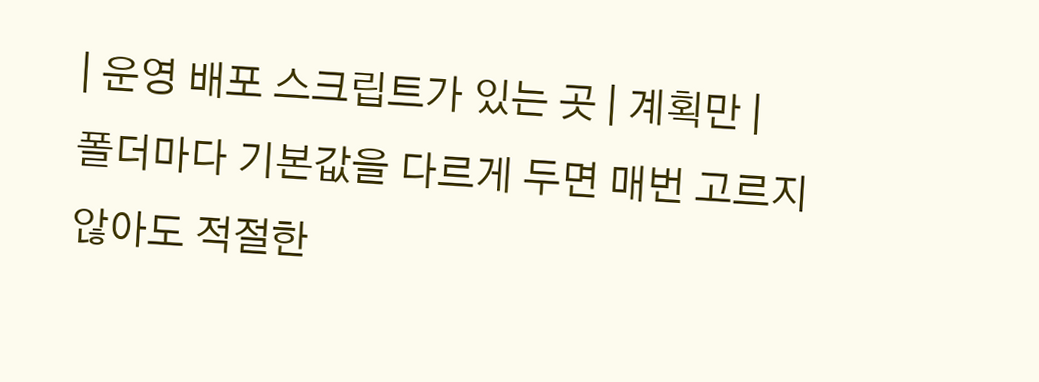| 운영 배포 스크립트가 있는 곳 | 계획만 |
폴더마다 기본값을 다르게 두면 매번 고르지 않아도 적절한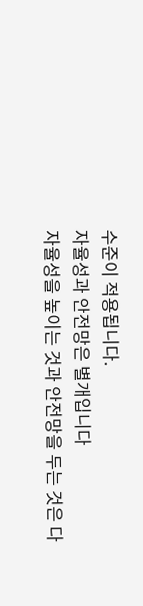수준이 적용됩니다.
자율성과 안전망은 별개입니다
자율성을 높이는 것과 안전망을 두는 것은 다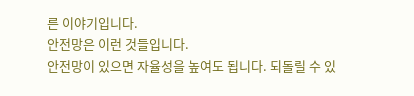른 이야기입니다.
안전망은 이런 것들입니다.
안전망이 있으면 자율성을 높여도 됩니다. 되돌릴 수 있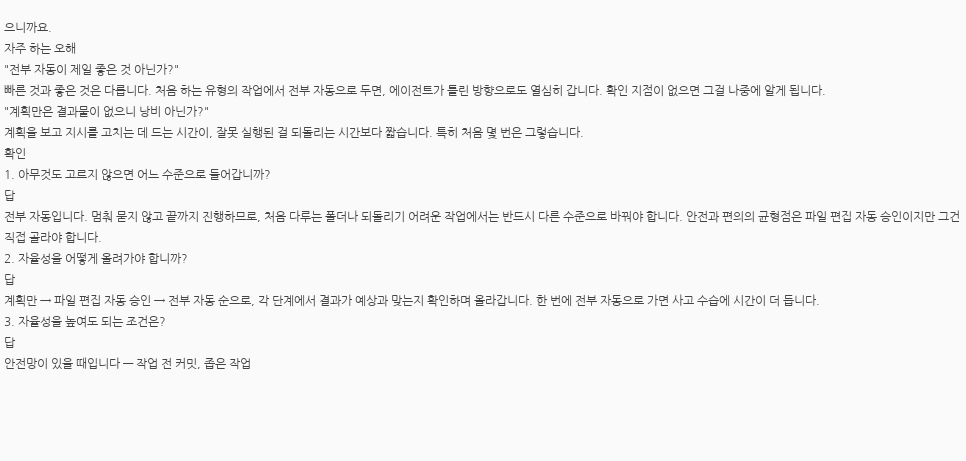으니까요.
자주 하는 오해
"전부 자동이 제일 좋은 것 아닌가?"
빠른 것과 좋은 것은 다릅니다. 처음 하는 유형의 작업에서 전부 자동으로 두면, 에이전트가 틀린 방향으로도 열심히 갑니다. 확인 지점이 없으면 그걸 나중에 알게 됩니다.
"계획만은 결과물이 없으니 낭비 아닌가?"
계획을 보고 지시를 고치는 데 드는 시간이, 잘못 실행된 걸 되돌리는 시간보다 짧습니다. 특히 처음 몇 번은 그렇습니다.
확인
1. 아무것도 고르지 않으면 어느 수준으로 들어갑니까?
답
전부 자동입니다. 멈춰 묻지 않고 끝까지 진행하므로, 처음 다루는 폴더나 되돌리기 어려운 작업에서는 반드시 다른 수준으로 바꿔야 합니다. 안전과 편의의 균형점은 파일 편집 자동 승인이지만 그건 직접 골라야 합니다.
2. 자율성을 어떻게 올려가야 합니까?
답
계획만 → 파일 편집 자동 승인 → 전부 자동 순으로, 각 단계에서 결과가 예상과 맞는지 확인하며 올라갑니다. 한 번에 전부 자동으로 가면 사고 수습에 시간이 더 듭니다.
3. 자율성을 높여도 되는 조건은?
답
안전망이 있을 때입니다 — 작업 전 커밋, 좁은 작업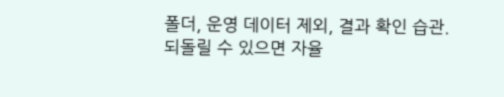폴더, 운영 데이터 제외, 결과 확인 습관. 되돌릴 수 있으면 자율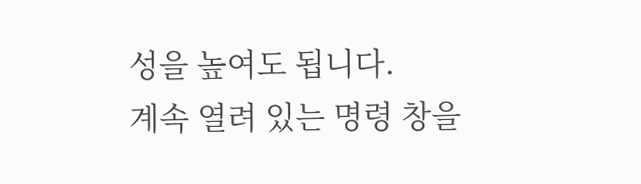성을 높여도 됩니다.
계속 열려 있는 명령 창을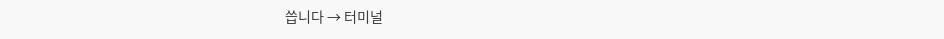씁니다 → 터미널